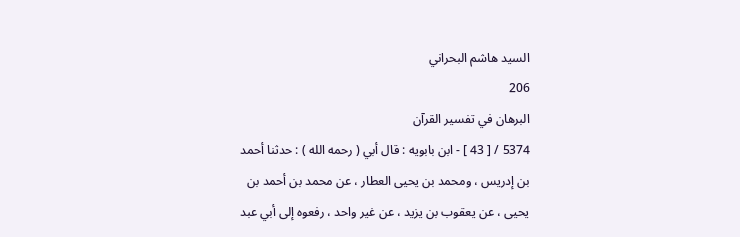السيد هاشم البحراني
206
البرهان في تفسير القرآن
5374 / [ 43 ] - ابن بابويه : قال أبي ( رحمه الله ) : حدثنا أحمد بن إدريس ، ومحمد بن يحيى العطار ، عن محمد بن أحمد بن يحيى ، عن يعقوب بن يزيد ، عن غير واحد ، رفعوه إلى أبي عبد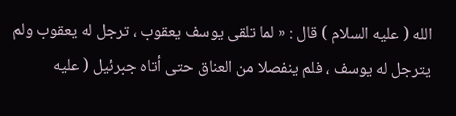الله ( عليه السلام ) قال : « لما تلقى يوسف يعقوب ، ترجل له يعقوب ولم يترجل له يوسف ، فلم ينفصلا من العناق حتى أتاه جبرئيل ( عليه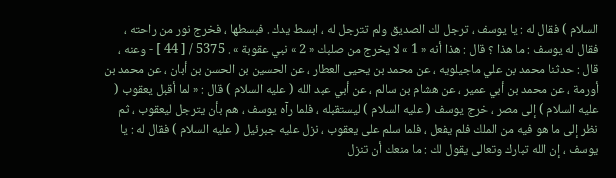السلام ) فقال له : يا يوسف ، ترجل لك الصديق ولم تترجل له ، ابسط يدك . فبسطها ، فخرج نور من راحته ، فقال له يوسف : ما هذا ؟ قال : هذا أنه « 1 » لا يخرج من صلبك « 2 » نبي عقوبة » . 5375 / [ 44 ] - وعنه ، قال : حدثنا محمد بن علي ماجيلويه ، عن محمد بن يحيى العطار ، عن الحسين بن الحسن بن أبان ، عن محمد بن أورمة ، عن محمد بن أبي عمير ، عن هشام بن سالم ، عن أبي عبد الله ( عليه السلام ) قال : « لما أقبل يعقوب ( عليه السلام ) إلى مصر ، خرج يوسف ( عليه السلام ) ليستقبله ، فلما رآه يوسف ، هم بأن يترجل ليعقوب ، ثم نظر إلى ما هو فيه من الملك فلم يفعل ، فلما سلم على يعقوب ، نزل عليه جبرئيل ( عليه السلام ) فقال له : يا يوسف ، إن الله تبارك وتعالى يقول لك : ما منعك أن تنزل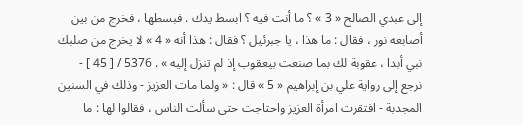إلى عبدي الصالح « 3 » ؟ ما أنت فيه ؟ ابسط يدك . فبسطها ، فخرج من بين أصابعه نور ، فقال : ما هذا ، يا جبرئيل ؟ فقال : هذا أنه « 4 » لا يخرج من صلبك نبي أبدا ، عقوبة لك بما صنعت بيعقوب إذ لم تنزل إليه » . 5376 / [ 45 ] - نرجع إلى رواية علي بن إبراهيم « 5 » قال : « ولما مات العزيز - وذلك في السنين المجدبة - افتقرت امرأة العزيز واحتاجت حتى سألت الناس ، فقالوا لها : ما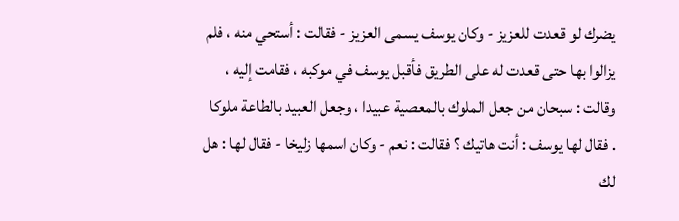يضرك لو قعدت للعزيز - وكان يوسف يسمى العزيز - فقالت : أستحي منه ، فلم يزالوا بها حتى قعدت له على الطريق فأقبل يوسف في موكبه ، فقامت إليه ، وقالت : سبحان من جعل الملوك بالمعصية عبيدا ، وجعل العبيد بالطاعة ملوكا . فقال لها يوسف : أنت هاتيك ؟ فقالت : نعم - وكان اسمها زليخا - فقال لها : هل لك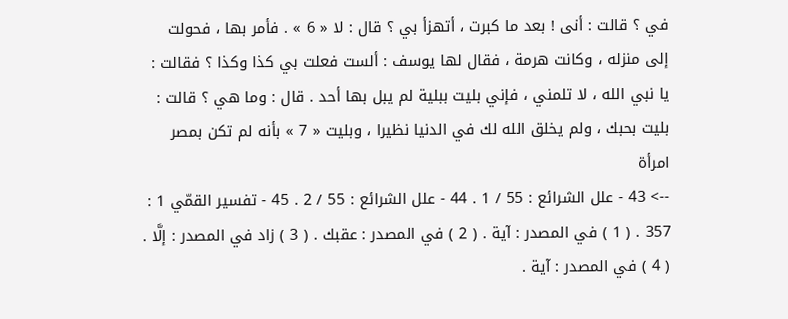في ؟ قالت : أنى ! بعد ما كبرت ، أتهزأ بي ؟ قال : لا « 6 » . فأمر بها ، فحولت إلى منزله ، وكانت هرمة ، فقال لها يوسف : ألست فعلت بي كذا وكذا ؟ فقالت : يا نبي الله ، لا تلمني ، فإني بليت ببلية لم يبل بها أحد . قال : وما هي ؟ قالت : بليت بحبك ، ولم يخلق الله لك في الدنيا نظيرا ، وبليت « 7 » بأنه لم تكن بمصر امرأة
--> 43 - علل الشرائع : 55 / 1 . 44 - علل الشرائع : 55 / 2 . 45 - تفسير القمّي 1 : 357 . ( 1 ) في المصدر : آية . ( 2 ) في المصدر : عقبك . ( 3 ) زاد في المصدر : إلَّا . ( 4 ) في المصدر : آية .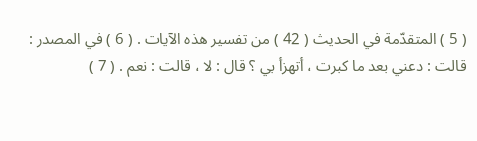( 5 ) المتقدّمة في الحديث ( 42 ) من تفسير هذه الآيات . ( 6 ) في المصدر : قالت : دعني بعد ما كبرت ، أتهزأ بي ؟ قال : لا ، قالت : نعم . ( 7 )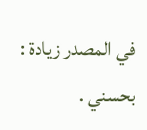في المصدر زيادة : بحسني .